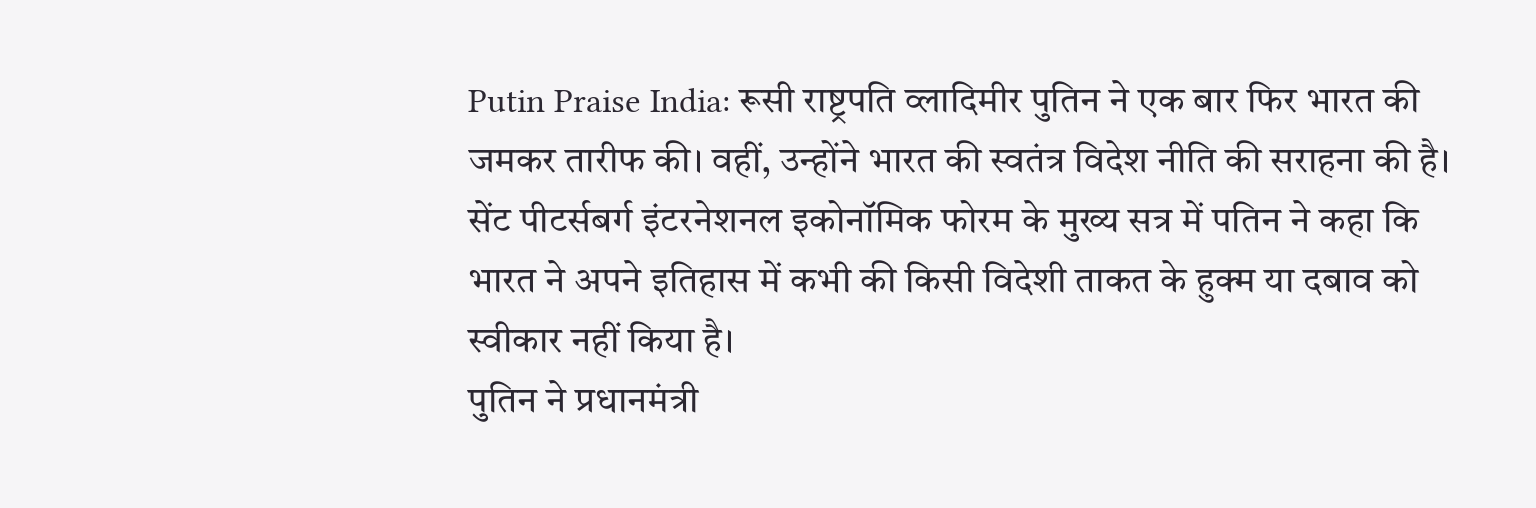Putin Praise India: रूसी राष्ट्रपति व्लादिमीर पुतिन ने एक बार फिर भारत की जमकर तारीफ की। वहीं, उन्होंने भारत की स्वतंत्र विदेश नीति की सराहना की है। सेंट पीटर्सबर्ग इंटरनेशनल इकोनॉमिक फोरम के मुख्य सत्र में पतिन ने कहा कि भारत ने अपने इतिहास में कभी की किसी विदेशी ताकत के हुक्म या दबाव को स्वीकार नहीं किया है।
पुतिन ने प्रधानमंत्री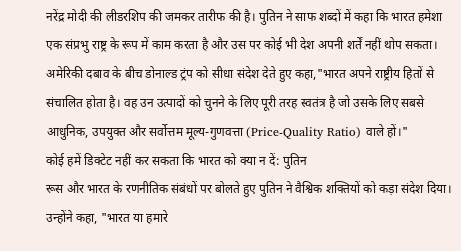नरेंद्र मोदी की लीडरशिप की जमकर तारीफ की है। पुतिन ने साफ शब्दों में कहा कि भारत हमेशा एक संप्रभु राष्ट्र के रूप में काम करता है और उस पर कोई भी देश अपनी शर्तें नहीं थोप सकता। अमेरिकी दबाव के बीच डोनाल्ड ट्रंप को सीधा संदेश देते हुए कहा,"भारत अपने राष्ट्रीय हितों से संचालित होता है। वह उन उत्पादों को चुनने के लिए पूरी तरह स्वतंत्र है जो उसके लिए सबसे आधुनिक, उपयुक्त और सर्वोत्तम मूल्य-गुणवत्ता (Price-Quality Ratio) वाले हों।"
कोई हमें डिक्टेट नहीं कर सकता कि भारत को क्या न दें: पुतिन
रूस और भारत के रणनीतिक संबंधों पर बोलते हुए पुतिन ने वैश्विक शक्तियों को कड़ा संदेश दिया। उन्होंने कहा, "भारत या हमारे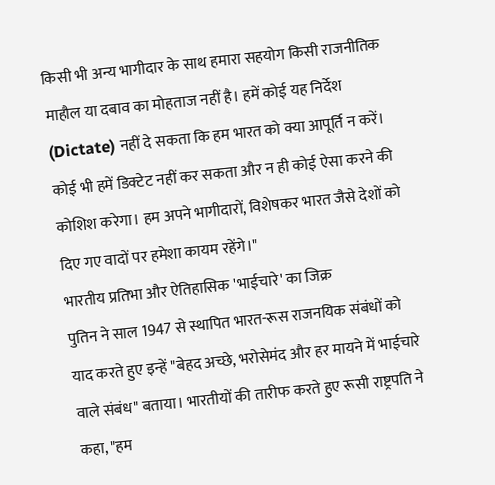किसी भी अन्य भागीदार के साथ हमारा सहयोग किसी राजनीतिक माहौल या दबाव का मोहताज नहीं है। हमें कोई यह निर्देश (Dictate) नहीं दे सकता कि हम भारत को क्या आपूर्ति न करें। कोई भी हमें डिक्टेट नहीं कर सकता और न ही कोई ऐसा करने की कोशिश करेगा। हम अपने भागीदारों, विशेषकर भारत जैसे देशों को दिए गए वादों पर हमेशा कायम रहेंगे।"
भारतीय प्रतिभा और ऐतिहासिक 'भाईचारे' का जिक्र
पुतिन ने साल 1947 से स्थापित भारत-रूस राजनयिक संबंधों को याद करते हुए इन्हें "बेहद अच्छे, भरोसेमंद और हर मायने में भाईचारे वाले संबंध" बताया। भारतीयों की तारीफ करते हुए रूसी राष्ट्रपति ने कहा, "हम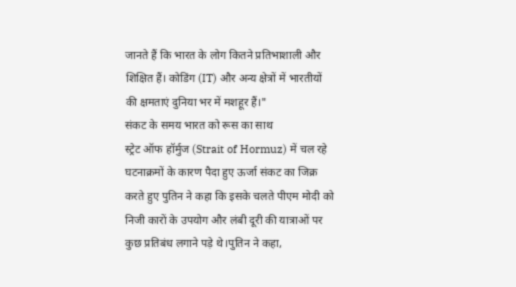जानते हैं कि भारत के लोग कितने प्रतिभाशाली और शिक्षित हैं। कोडिंग (IT) और अन्य क्षेत्रों में भारतीयों की क्षमताएं दुनिया भर में मशहूर हैं।"
संकट के समय भारत को रूस का साथ
स्ट्रेट ऑफ हॉर्मुज (Strait of Hormuz) में चल रहे घटनाक्रमों के कारण पैदा हुए ऊर्जा संकट का जिक्र करते हुए पुतिन ने कहा कि इसके चलते पीएम मोदी को निजी कारों के उपयोग और लंबी दूरी की यात्राओं पर कुछ प्रतिबंध लगाने पड़े थे।पुतिन ने कहा,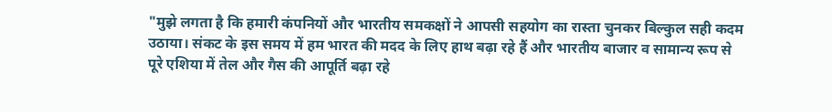"मुझे लगता है कि हमारी कंपनियों और भारतीय समकक्षों ने आपसी सहयोग का रास्ता चुनकर बिल्कुल सही कदम उठाया। संकट के इस समय में हम भारत की मदद के लिए हाथ बढ़ा रहे हैं और भारतीय बाजार व सामान्य रूप से पूरे एशिया में तेल और गैस की आपूर्ति बढ़ा रहे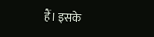हैं। इसके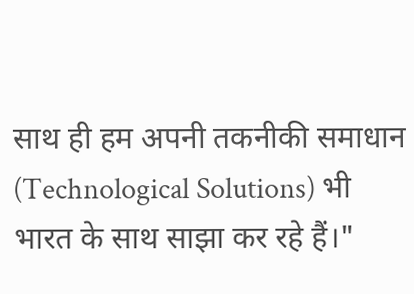साथ ही हम अपनी तकनीकी समाधान (Technological Solutions) भी भारत के साथ साझा कर रहे हैं।"